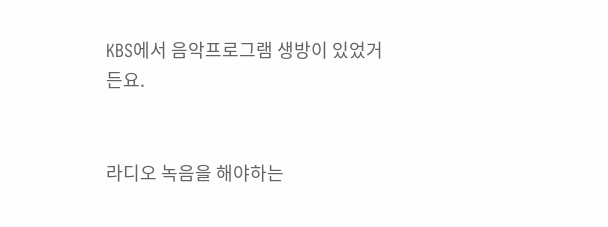KBS에서 음악프로그램 생방이 있었거든요.


라디오 녹음을 해야하는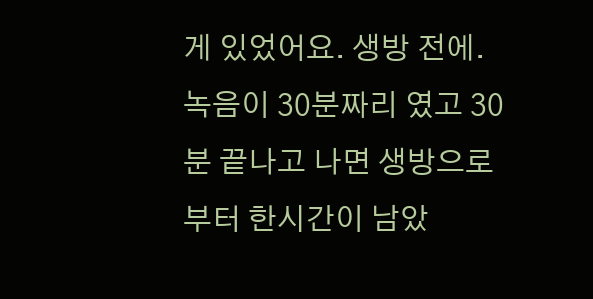게 있었어요. 생방 전에. 녹음이 30분짜리 였고 30분 끝나고 나면 생방으로부터 한시간이 남았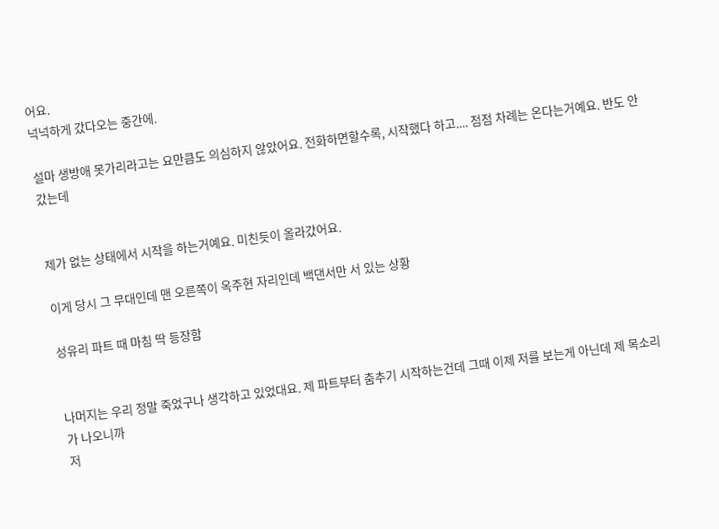어요.
넉넉하게 갔다오는 중간에.

설마 생방애 못가리라고는 요만큼도 의심하지 않았어요. 전화하면할수록, 시작했다 하고.... 점점 차례는 온다는거예요. 반도 안갔는데


제가 없는 상태에서 시작을 하는거예요. 미친듯이 올라갔어요.

이게 당시 그 무대인데 맨 오른쪽이 옥주현 자리인데 백댄서만 서 있는 상황

성유리 파트 때 마침 딱 등장함


나머지는 우리 정말 죽었구나 생각하고 있었대요. 제 파트부터 춤추기 시작하는건데 그때 이제 저를 보는게 아닌데 제 목소리가 나오니까
저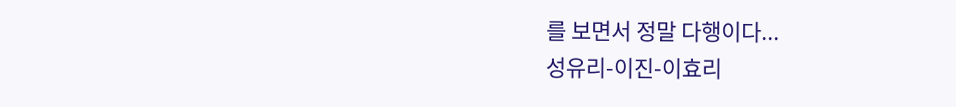를 보면서 정말 다행이다...
성유리-이진-이효리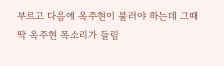부르고 다음에 옥주현이 불러야 하는데 그때 딱 옥주현 목소리가 들림